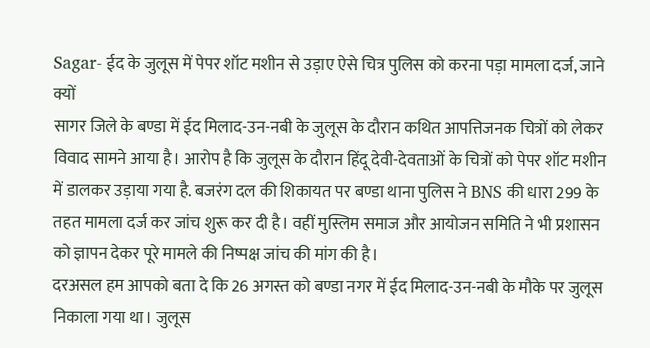Sagar- ईद के जुलूस में पेपर शॉट मशीन से उड़ाए ऐसे चित्र पुलिस को करना पड़ा मामला दर्ज, जाने क्यों
सागर जिले के बण्डा में ईद मिलाद-उन-नबी के जुलूस के दौरान कथित आपत्तिजनक चित्रों को लेकर विवाद सामने आया है। आरोप है कि जुलूस के दौरान हिंदू देवी-देवताओं के चित्रों को पेपर शॉट मशीन में डालकर उड़ाया गया है. बजरंग दल की शिकायत पर बण्डा थाना पुलिस ने BNS की धारा 299 के तहत मामला दर्ज कर जांच शुरू कर दी है। वहीं मुस्लिम समाज और आयोजन समिति ने भी प्रशासन को ज्ञापन देकर पूरे मामले की निष्पक्ष जांच की मांग की है।
दरअसल हम आपको बता दे कि 26 अगस्त को बण्डा नगर में ईद मिलाद-उन-नबी के मौके पर जुलूस निकाला गया था। जुलूस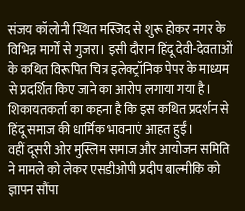संजय कॉलोनी स्थित मस्जिद से शुरू होकर नगर के विभिन्न मार्गों से गुजरा। इसी दौरान हिंदू देवी-देवताओं के कथित विरूपित चित्र इलेक्ट्रॉनिक पेपर के माध्यम से प्रदर्शित किए जाने का आरोप लगाया गया है। शिकायतकर्ता का कहना है कि इस कथित प्रदर्शन से हिंदू समाज की धार्मिक भावनाएं आहत हुईं।
वहीं दूसरी ओर मुस्लिम समाज और आयोजन समिति ने मामले को लेकर एसडीओपी प्रदीप बाल्मीकि को ज्ञापन सौंपा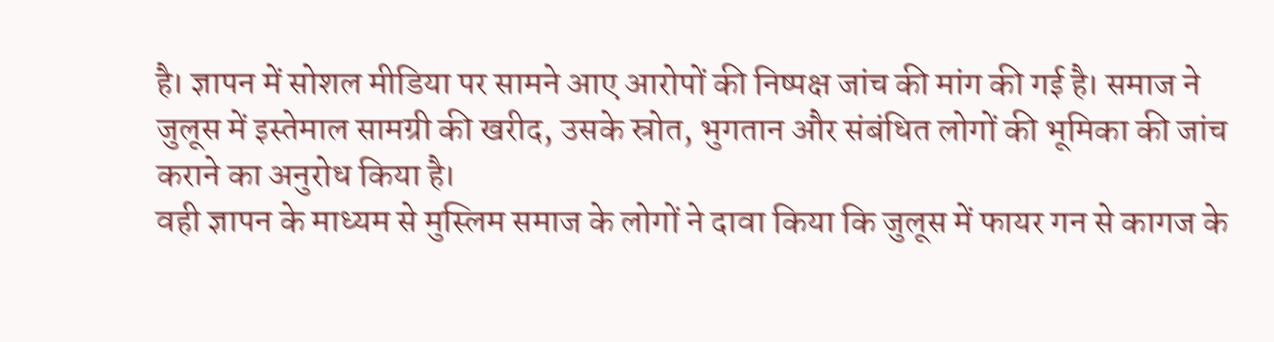है। ज्ञापन में सोशल मीडिया पर सामने आए आरोपों की निष्पक्ष जांच की मांग की गई है। समाज ने जुलूस में इस्तेमाल सामग्री की खरीद, उसके स्रोत, भुगतान और संबंधित लोगों की भूमिका की जांच कराने का अनुरोध किया है।
वही ज्ञापन के माध्यम से मुस्लिम समाज के लोगों ने दावा किया कि जुलूस में फायर गन से कागज के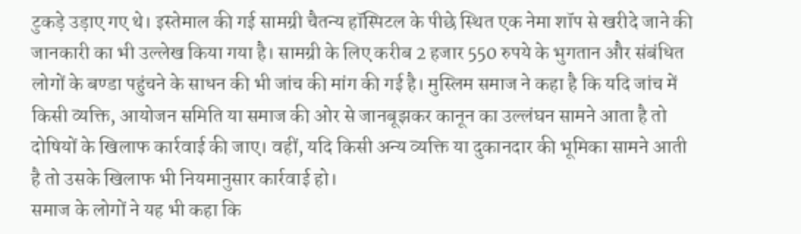टुकड़े उड़ाए गए थे। इस्तेमाल की गई सामग्री चैतन्य हॉस्पिटल के पीछे स्थित एक नेमा शॉप से खरीदे जाने की जानकारी का भी उल्लेख किया गया है। सामग्री के लिए करीब 2 हजार 550 रुपये के भुगतान और संबंधित लोगों के बण्डा पहुंचने के साधन की भी जांच की मांग की गई है। मुस्लिम समाज ने कहा है कि यदि जांच में किसी व्यक्ति, आयोजन समिति या समाज की ओर से जानबूझकर कानून का उल्लंघन सामने आता है तो दोषियों के खिलाफ कार्रवाई की जाए। वहीं, यदि किसी अन्य व्यक्ति या दुकानदार की भूमिका सामने आती है तो उसके खिलाफ भी नियमानुसार कार्रवाई हो।
समाज के लोगों ने यह भी कहा कि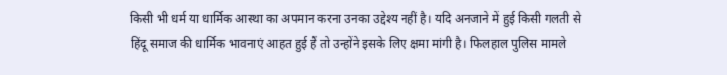किसी भी धर्म या धार्मिक आस्था का अपमान करना उनका उद्देश्य नहीं है। यदि अनजाने में हुई किसी गलती से हिंदू समाज की धार्मिक भावनाएं आहत हुई हैं तो उन्होंने इसके लिए क्षमा मांगी है। फिलहाल पुलिस मामले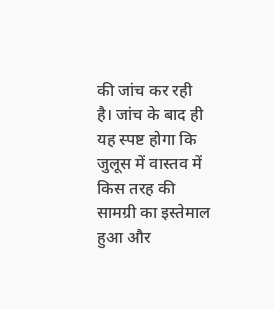की जांच कर रही है। जांच के बाद ही यह स्पष्ट होगा कि जुलूस में वास्तव में किस तरह की सामग्री का इस्तेमाल हुआ और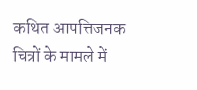कथित आपत्तिजनक चित्रों के मामले में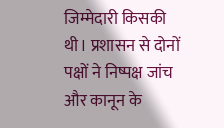जिम्मेदारी किसकी थी। प्रशासन से दोनों पक्षों ने निष्पक्ष जांच और कानून के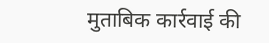मुताबिक कार्रवाई की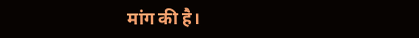मांग की है।